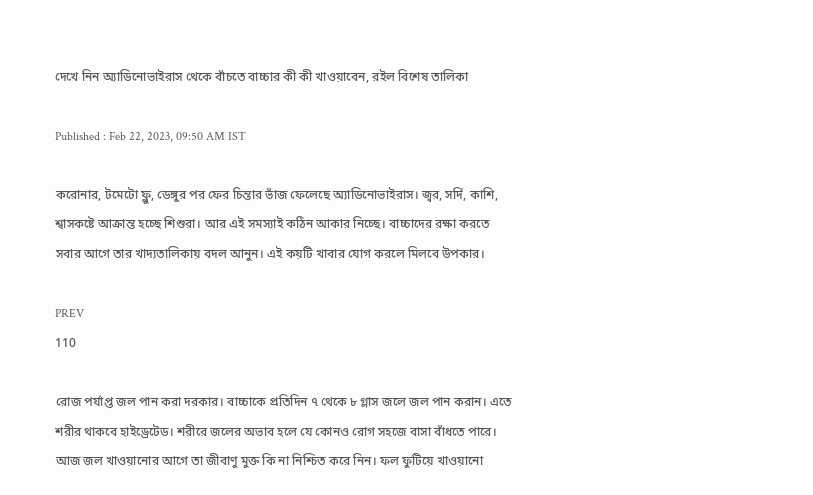দেখে নিন অ্যাডিনোভাইরাস থেকে বাঁচতে বাচ্চার কী কী খাওয়াবেন, রইল বিশেষ তালিকা

Published : Feb 22, 2023, 09:50 AM IST

করোনার, টমেটো ফ্লু, ডেঙ্গুর পর ফের চিন্তার ভাঁজ ফেলেছে অ্যাডিনোভাইরাস। জ্বর, সর্দি, কাশি, শ্বাসকষ্টে আক্রান্ত হচ্ছে শিশুরা। আর এই সমস্যাই কঠিন আকার নিচ্ছে। বাচ্চাদের রক্ষা করতে সবার আগে তার খাদ্যতালিকায় বদল আনুন। এই কয়টি খাবার যোগ করলে মিলবে উপকার।

PREV
110

রোজ পর্যাপ্ত জল পান করা দরকার। বাচ্চাকে প্রতিদিন ৭ থেকে ৮ গ্লাস জলে জল পান করান। এতে শরীর থাকবে হাইড্রেটেড। শরীরে জলের অভাব হলে যে কোনও রোগ সহজে বাসা বাঁধতে পারে। আজ জল খাওয়ানোর আগে তা জীবাণু মুক্ত কি না নিশ্চিত করে নিন। ফল ফুটিয়ে খাওয়ানো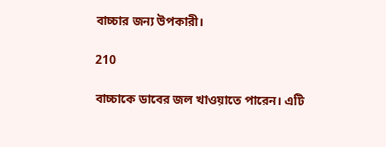বাচ্চার জন্য উপকারী।

210

বাচ্চাকে ডাবের জল খাওয়াতে পারেন। এটি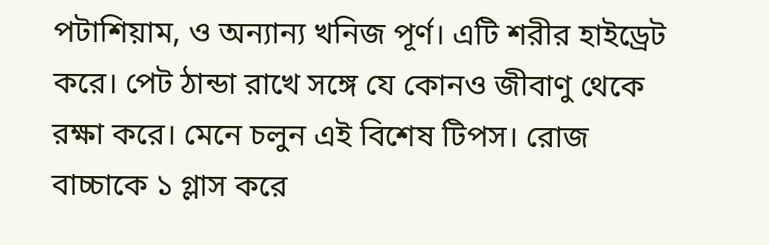পটাশিয়াম, ও অন্যান্য খনিজ পূর্ণ। এটি শরীর হাইড্রেট করে। পেট ঠান্ডা রাখে সঙ্গে যে কোনও জীবাণু থেকে রক্ষা করে। মেনে চলুন এই বিশেষ টিপস। রোজ বাচ্চাকে ১ গ্লাস করে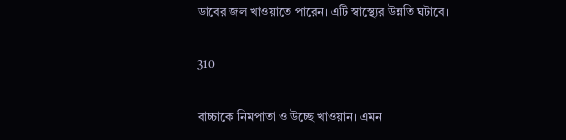ডাবের জল খাওয়াতে পারেন। এটি স্বাস্থ্যের উন্নতি ঘটাবে।

310

বাচ্চাকে নিমপাতা ও উচ্ছে খাওয়ান। এমন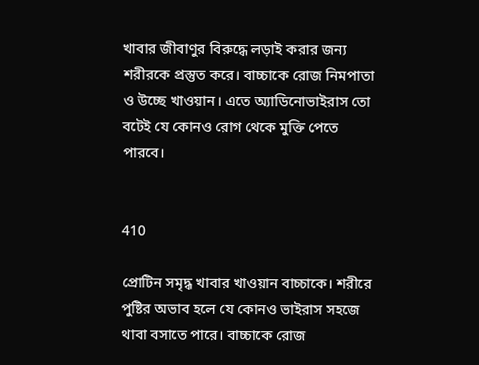খাবার জীবাণুর বিরুদ্ধে লড়াই করার জন্য শরীরকে প্রস্তুত করে। বাচ্চাকে রোজ নিমপাতা ও উচ্ছে খাওয়ান। এতে অ্যাডিনোভাইরাস তো বটেই যে কোনও রোগ থেকে মুক্তি পেতে পারবে।


410

প্রোটিন সমৃদ্ধ খাবার খাওয়ান বাচ্চাকে। শরীরে পুষ্টির অভাব হলে যে কোনও ভাইরাস সহজে থাবা বসাতে পারে। বাচ্চাকে রোজ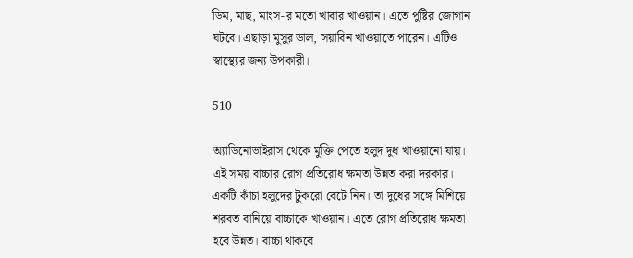ডিম, মাছ, মাংস-র মতো খাবার খাওয়ান। এতে পুষ্টির জোগান ঘটবে। এছাড়া মুসুর ডাল, সয়াবিন খাওয়াতে পারেন। এটিও স্বাস্থ্যের জন্য উপকারী।

510

অ্যাডিনোভাইরাস থেকে মুক্তি পেতে হলুদ দুধ খাওয়ানো যায়। এই সময় বাচ্চার রোগ প্রতিরোধ ক্ষমতা উন্নত করা দরকার। একটি কাঁচা হলুদের টুকরো বেটে নিন। তা দুধের সঙ্গে মিশিয়ে শরবত বানিয়ে বাচ্চাকে খাওয়ান। এতে রোগ প্রতিরোধ ক্ষমতা হবে উন্নত। বাচ্চা থাকবে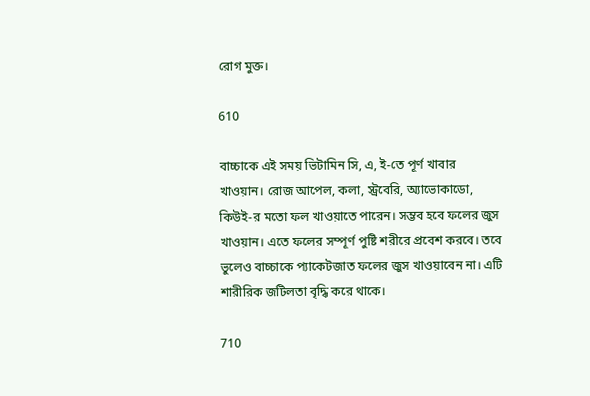রোগ মুক্ত।

610

বাচ্চাকে এই সময় ভিটামিন সি, এ, ই-তে পূর্ণ খাবার খাওয়ান। রোজ আপেল, কলা, স্ট্রবেরি, অ্যাভোকাডো, কিউই-র মতো ফল খাওয়াতে পারেন। সম্ভব হবে ফলের জুস খাওয়ান। এতে ফলের সম্পূর্ণ পুষ্টি শরীরে প্রবেশ করবে। তবে ভুলেও বাচ্চাকে প্যাকেটজাত ফলের জুস খাওয়াবেন না। এটি শারীরিক জটিলতা বৃদ্ধি করে থাকে।

710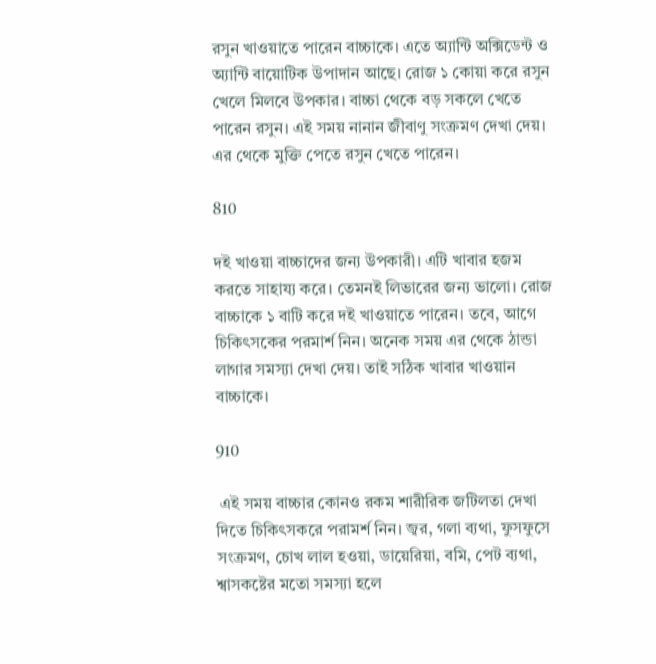রসুন খাওয়াতে পারেন বাচ্চাকে। এতে অ্যান্টি অক্সিডেন্ট ও অ্যান্টি বায়োটিক উপাদান আছে। রোজ ১ কোয়া করে রসুন খেলে মিলবে উপকার। বাচ্চা থেকে বড় সকলে খেতে পারেন রসুন। এই সময় নানান জীবাণু সংক্রমণ দেখা দেয়। এর থেকে মুক্তি পেতে রসুন খেতে পারেন।

810

দই খাওয়া বাচ্চাদের জন্য উপকারী। এটি খাবার হজম করতে সাহায্য করে। তেমনই লিভারের জন্য ভালো। রোজ বাচ্চাকে ১ বাটি করে দই খাওয়াতে পারেন। তবে, আগে চিকিৎসকের পরমার্শ নিন। অনেক সময় এর থেকে ঠান্ডা লাগার সমস্যা দেখা দেয়। তাই সঠিক খাবার খাওয়ান বাচ্চাকে।

910

 এই সময় বাচ্চার কোনও রকম শারীরিক জটিলতা দেখা দিতে চিকিৎসকরে পরামর্শ নিন। জ্বর, গলা ব্যথা, ফুসফুসে সংক্রমণ, চোখ লাল হওয়া, ডায়েরিয়া, বমি, পেট ব্যথা, শ্বাসকষ্টের মতো সমস্যা হলে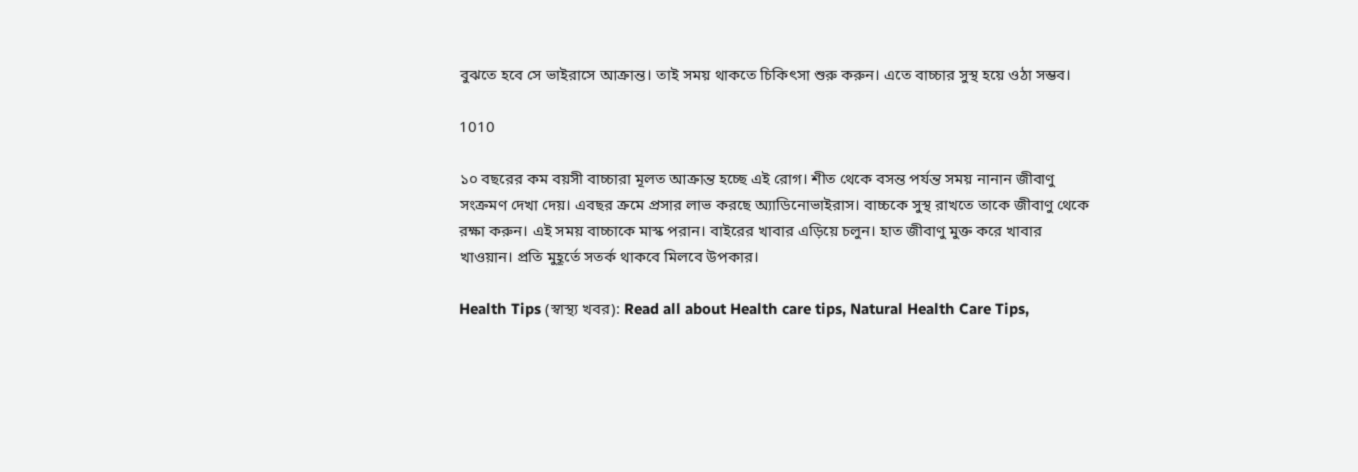বুঝতে হবে সে ভাইরাসে আক্রান্ত। তাই সময় থাকতে চিকিৎসা শুরু করুন। এতে বাচ্চার সুস্থ হয়ে ওঠা সম্ভব।

1010

১০ বছরের কম বয়সী বাচ্চারা মূলত আক্রান্ত হচ্ছে এই রোগ। শীত থেকে বসন্ত পর্যন্ত সময় নানান জীবাণু সংক্রমণ দেখা দেয়। এবছর ক্রমে প্রসার লাভ করছে অ্যাডিনোভাইরাস। বাচ্চকে সুস্থ রাখতে তাকে জীবাণু থেকে রক্ষা করুন। এই সময় বাচ্চাকে মাস্ক পরান। বাইরের খাবার এড়িয়ে চলুন। হাত জীবাণু মুক্ত করে খাবার খাওয়ান। প্রতি মুহূর্তে সতর্ক থাকবে মিলবে উপকার।

Health Tips (স্বাস্থ্য খবর): Read all about Health care tips, Natural Health Care Tips,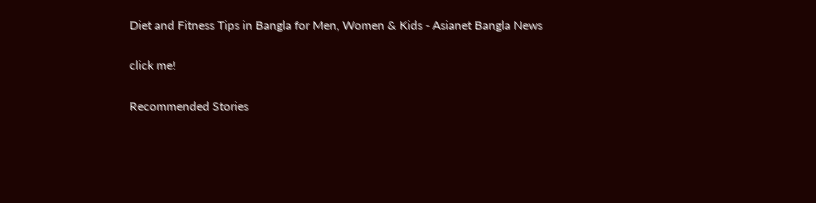Diet and Fitness Tips in Bangla for Men, Women & Kids - Asianet Bangla News

click me!

Recommended Stories